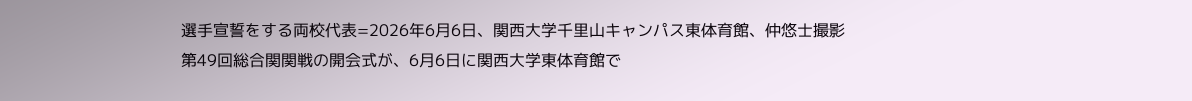選手宣誓をする両校代表=2026年6月6日、関西大学千里山キャンパス東体育館、仲悠士撮影
第49回総合関関戦の開会式が、6月6日に関西大学東体育館で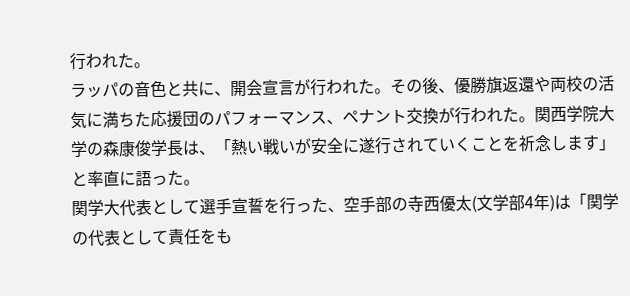行われた。
ラッパの音色と共に、開会宣言が行われた。その後、優勝旗返還や両校の活気に満ちた応援団のパフォーマンス、ペナント交換が行われた。関西学院大学の森康俊学長は、「熱い戦いが安全に遂行されていくことを祈念します」と率直に語った。
関学大代表として選手宣誓を行った、空手部の寺西優太(文学部4年)は「関学の代表として責任をも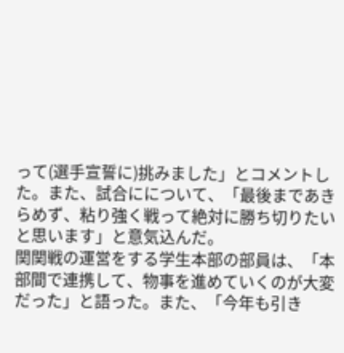って(選手宣誓に)挑みました」とコメントした。また、試合にについて、「最後まであきらめず、粘り強く戦って絶対に勝ち切りたいと思います」と意気込んだ。
関関戦の運営をする学生本部の部員は、「本部間で連携して、物事を進めていくのが大変だった」と語った。また、「今年も引き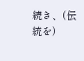続き、(伝統を)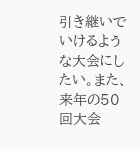引き継いでいけるような大会にしたい。また、来年の50回大会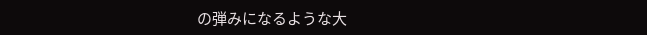の弾みになるような大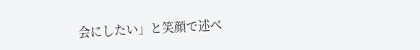会にしたい」と笑顔で述べ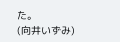た。
(向井いずみ)